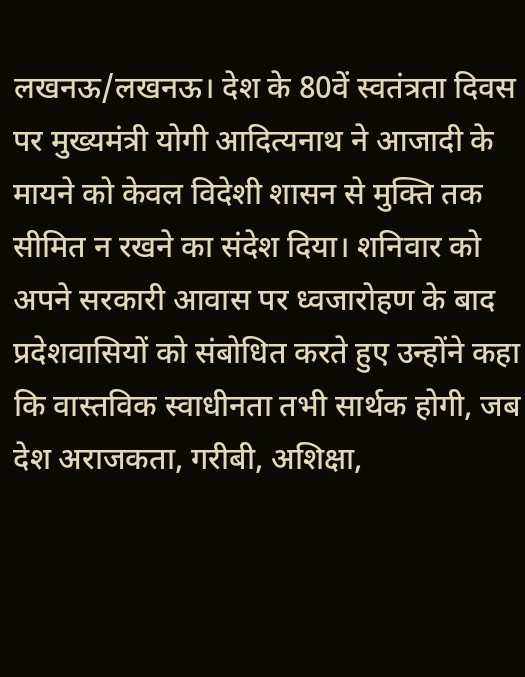लखनऊ/लखनऊ। देश के 80वें स्वतंत्रता दिवस पर मुख्यमंत्री योगी आदित्यनाथ ने आजादी के मायने को केवल विदेशी शासन से मुक्ति तक सीमित न रखने का संदेश दिया। शनिवार को अपने सरकारी आवास पर ध्वजारोहण के बाद प्रदेशवासियों को संबोधित करते हुए उन्होंने कहा कि वास्तविक स्वाधीनता तभी सार्थक होगी, जब देश अराजकता, गरीबी, अशिक्षा,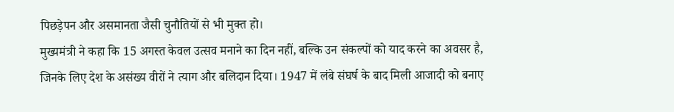पिछड़ेपन और असमानता जैसी चुनौतियों से भी मुक्त हो।
मुख्यमंत्री ने कहा कि 15 अगस्त केवल उत्सव मनाने का दिन नहीं, बल्कि उन संकल्पों को याद करने का अवसर है, जिनके लिए देश के असंख्य वीरों ने त्याग और बलिदान दिया। 1947 में लंबे संघर्ष के बाद मिली आजादी को बनाए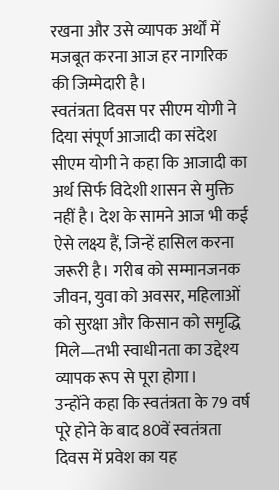रखना और उसे व्यापक अर्थों में मजबूत करना आज हर नागरिक की जिम्मेदारी है।
स्वतंत्रता दिवस पर सीएम योगी ने दिया संपूर्ण आजादी का संदेश
सीएम योगी ने कहा कि आजादी का अर्थ सिर्फ विदेशी शासन से मुक्ति नहीं है। देश के सामने आज भी कई ऐसे लक्ष्य हैं, जिन्हें हासिल करना जरूरी है। गरीब को सम्मानजनक जीवन, युवा को अवसर, महिलाओं को सुरक्षा और किसान को समृद्धि मिले—तभी स्वाधीनता का उद्देश्य व्यापक रूप से पूरा होगा।
उन्होंने कहा कि स्वतंत्रता के 79 वर्ष पूरे होने के बाद 80वें स्वतंत्रता दिवस में प्रवेश का यह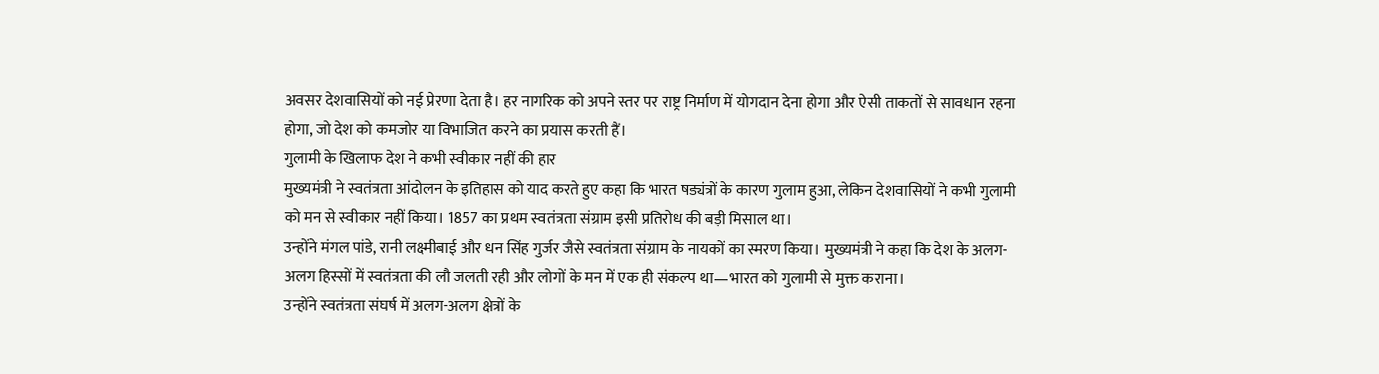अवसर देशवासियों को नई प्रेरणा देता है। हर नागरिक को अपने स्तर पर राष्ट्र निर्माण में योगदान देना होगा और ऐसी ताकतों से सावधान रहना होगा, जो देश को कमजोर या विभाजित करने का प्रयास करती हैं।
गुलामी के खिलाफ देश ने कभी स्वीकार नहीं की हार
मुख्यमंत्री ने स्वतंत्रता आंदोलन के इतिहास को याद करते हुए कहा कि भारत षड्यंत्रों के कारण गुलाम हुआ, लेकिन देशवासियों ने कभी गुलामी को मन से स्वीकार नहीं किया। 1857 का प्रथम स्वतंत्रता संग्राम इसी प्रतिरोध की बड़ी मिसाल था।
उन्होंने मंगल पांडे, रानी लक्ष्मीबाई और धन सिंह गुर्जर जैसे स्वतंत्रता संग्राम के नायकों का स्मरण किया। मुख्यमंत्री ने कहा कि देश के अलग-अलग हिस्सों में स्वतंत्रता की लौ जलती रही और लोगों के मन में एक ही संकल्प था—भारत को गुलामी से मुक्त कराना।
उन्होंने स्वतंत्रता संघर्ष में अलग-अलग क्षेत्रों के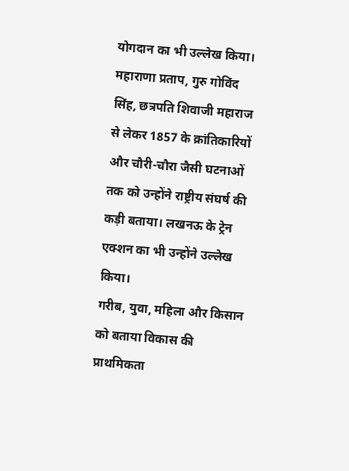योगदान का भी उल्लेख किया। महाराणा प्रताप, गुरु गोविंद सिंह, छत्रपति शिवाजी महाराज से लेकर 1857 के क्रांतिकारियों और चौरी-चौरा जैसी घटनाओं तक को उन्होंने राष्ट्रीय संघर्ष की कड़ी बताया। लखनऊ के ट्रेन एक्शन का भी उन्होंने उल्लेख किया।
गरीब, युवा, महिला और किसान को बताया विकास की प्राथमिकता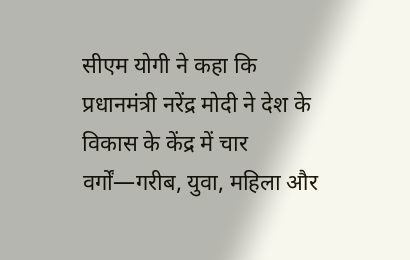सीएम योगी ने कहा कि प्रधानमंत्री नरेंद्र मोदी ने देश के विकास के केंद्र में चार वर्गों—गरीब, युवा, महिला और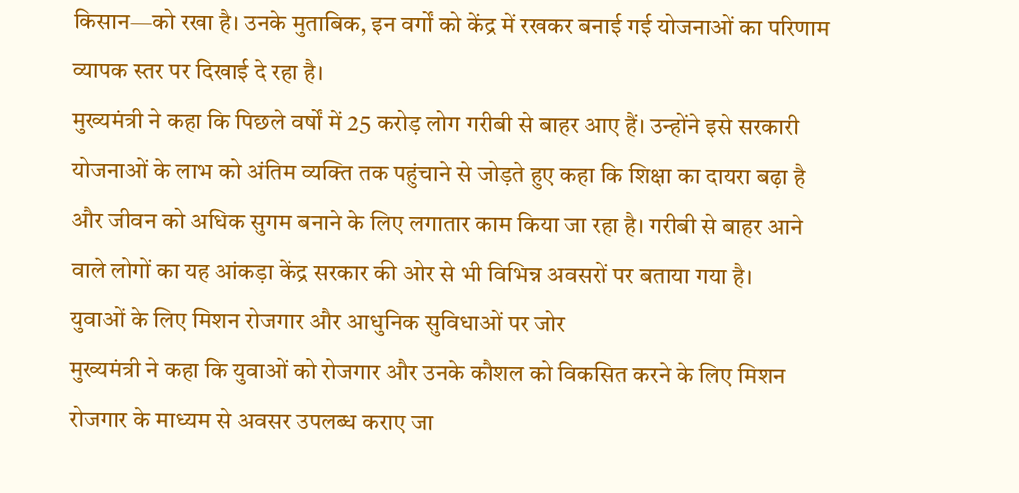किसान—को रखा है। उनके मुताबिक, इन वर्गों को केंद्र में रखकर बनाई गई योजनाओं का परिणाम व्यापक स्तर पर दिखाई दे रहा है।
मुख्यमंत्री ने कहा कि पिछले वर्षों में 25 करोड़ लोग गरीबी से बाहर आए हैं। उन्होंने इसे सरकारी योजनाओं के लाभ को अंतिम व्यक्ति तक पहुंचाने से जोड़ते हुए कहा कि शिक्षा का दायरा बढ़ा है और जीवन को अधिक सुगम बनाने के लिए लगातार काम किया जा रहा है। गरीबी से बाहर आने वाले लोगों का यह आंकड़ा केंद्र सरकार की ओर से भी विभिन्न अवसरों पर बताया गया है।
युवाओं के लिए मिशन रोजगार और आधुनिक सुविधाओं पर जोर
मुख्यमंत्री ने कहा कि युवाओं को रोजगार और उनके कौशल को विकसित करने के लिए मिशन रोजगार के माध्यम से अवसर उपलब्ध कराए जा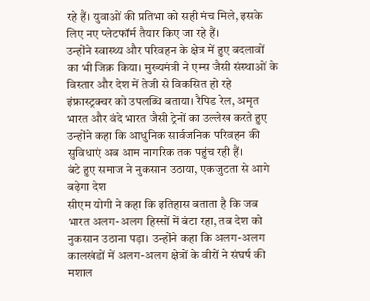रहे हैं। युवाओं की प्रतिभा को सही मंच मिले, इसके लिए नए प्लेटफॉर्म तैयार किए जा रहे हैं।
उन्होंने स्वास्थ्य और परिवहन के क्षेत्र में हुए बदलावों का भी जिक्र किया। मुख्यमंत्री ने एम्स जैसी संस्थाओं के विस्तार और देश में तेजी से विकसित हो रहे इंफ्रास्ट्रक्चर को उपलब्धि बताया। रैपिड रेल, अमृत भारत और वंदे भारत जैसी ट्रेनों का उल्लेख करते हुए उन्होंने कहा कि आधुनिक सार्वजनिक परिवहन की सुविधाएं अब आम नागरिक तक पहुंच रही हैं।
बंटे हुए समाज ने नुकसान उठाया, एकजुटता से आगे बढ़ेगा देश
सीएम योगी ने कहा कि इतिहास बताता है कि जब भारत अलग-अलग हिस्सों में बंटा रहा, तब देश को नुकसान उठाना पड़ा। उन्होंने कहा कि अलग-अलग कालखंडों में अलग-अलग क्षेत्रों के वीरों ने संघर्ष की मशाल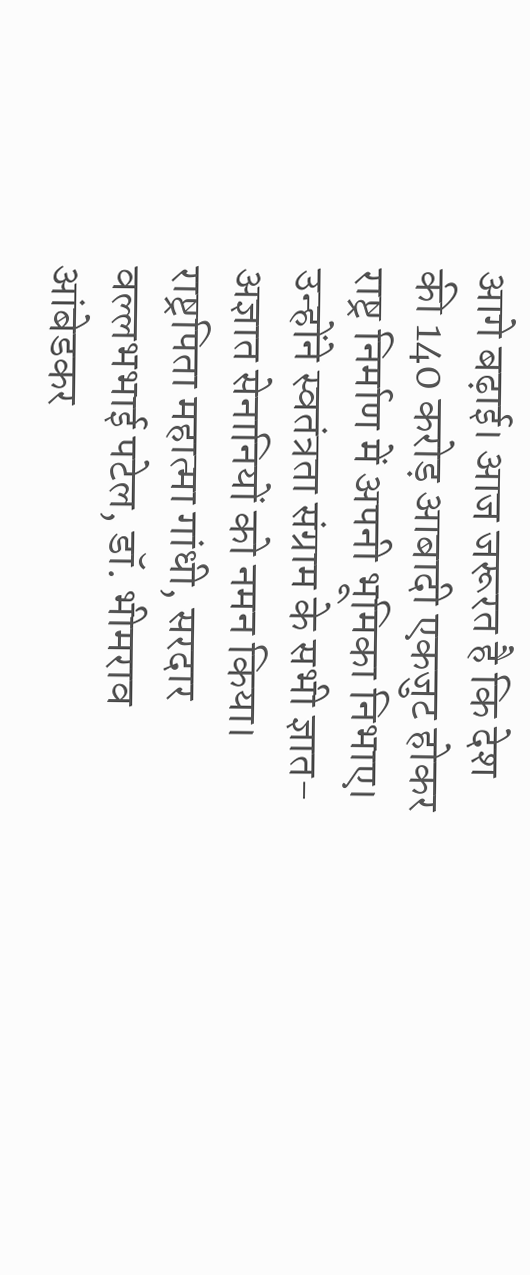आगे बढ़ाई। आज जरूरत है कि देश की 140 करोड़ आबादी एकजुट होकर राष्ट्र निर्माण में अपनी भूमिका निभाए।
उन्होंने स्वतंत्रता संग्राम के सभी ज्ञात-अज्ञात सेनानियों को नमन किया। राष्ट्रपिता महात्मा गांधी, सरदार वल्लभभाई पटेल, डॉ. भीमराव आंबेडकर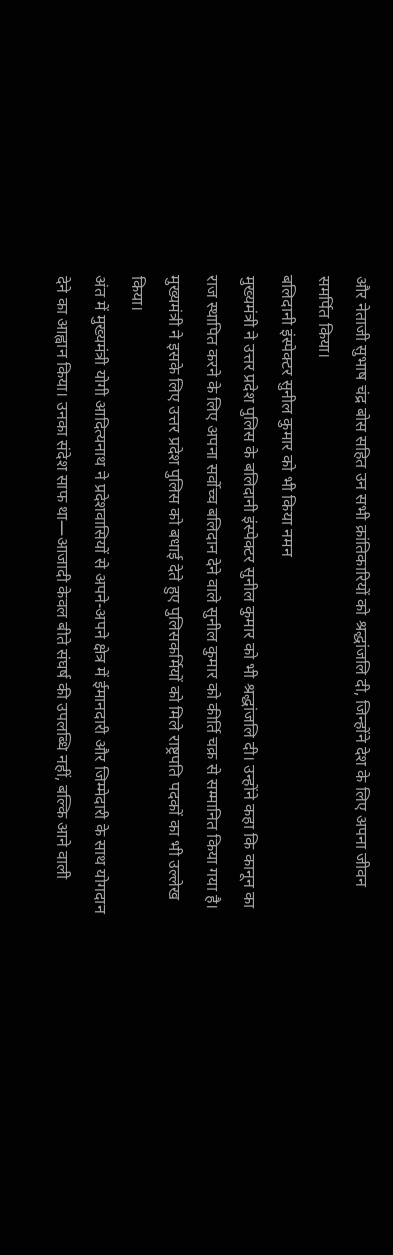और नेताजी सुभाष चंद्र बोस सहित उन सभी क्रांतिकारियों को श्रद्धांजलि दी, जिन्होंने देश के लिए अपना जीवन समर्पित किया।
बलिदानी इंस्पेक्टर सुनील कुमार को भी किया नमन
मुख्यमंत्री ने उत्तर प्रदेश पुलिस के बलिदानी इंस्पेक्टर सुनील कुमार को भी श्रद्धांजलि दी। उन्होंने कहा कि कानून का राज स्थापित करने के लिए अपना सर्वोच्च बलिदान देने वाले सुनील कुमार को कीर्ति चक्र से सम्मानित किया गया है। मुख्यमंत्री ने इसके लिए उत्तर प्रदेश पुलिस को बधाई देते हुए पुलिसकर्मियों को मिले राष्ट्रपति पदकों का भी उल्लेख किया।
अंत में मुख्यमंत्री योगी आदित्यनाथ ने प्रदेशवासियों से अपने-अपने क्षेत्र में ईमानदारी और जिम्मेदारी के साथ योगदान देने का आह्वान किया। उनका संदेश साफ था—आजादी केवल बीते संघर्ष की उपलब्धि नहीं, बल्कि आने वाली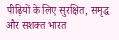पीढ़ियों के लिए सुरक्षित, समृद्ध और सशक्त भारत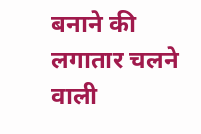बनाने की लगातार चलने वाली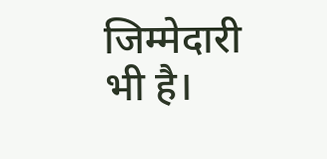जिम्मेदारी भी है।